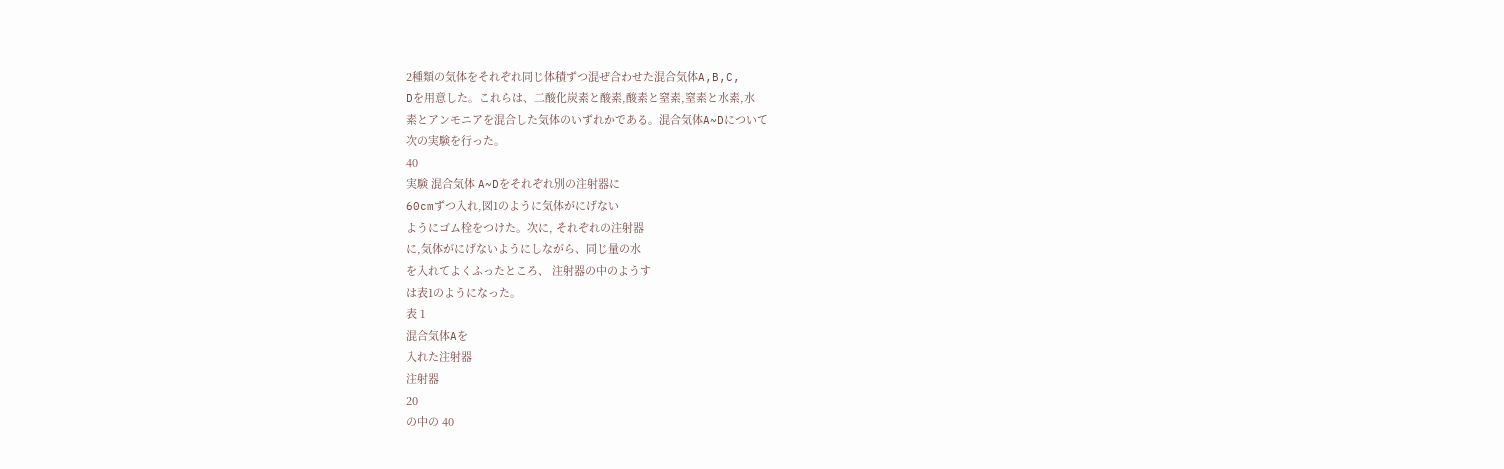2種類の気体をそれぞれ同じ体積ずつ混ぜ合わせた混合気体A,B,C,
Dを用意した。これらは、二酸化炭素と酸素,酸素と窒素,窒素と水素,水
素とアンモニアを混合した気体のいずれかである。混合気体A~Dについて
次の実験を行った。
40
実験 混合気体 A~Dをそれぞれ別の注射器に
60cmずつ入れ,図1のように気体がにげない
ようにゴム栓をつけた。次に, それぞれの注射器
に,気体がにげないようにしながら、同じ量の水
を入れてよくふったところ、 注射器の中のようす
は表1のようになった。
表 1
混合気体Aを
入れた注射器
注射器
20
の中の 40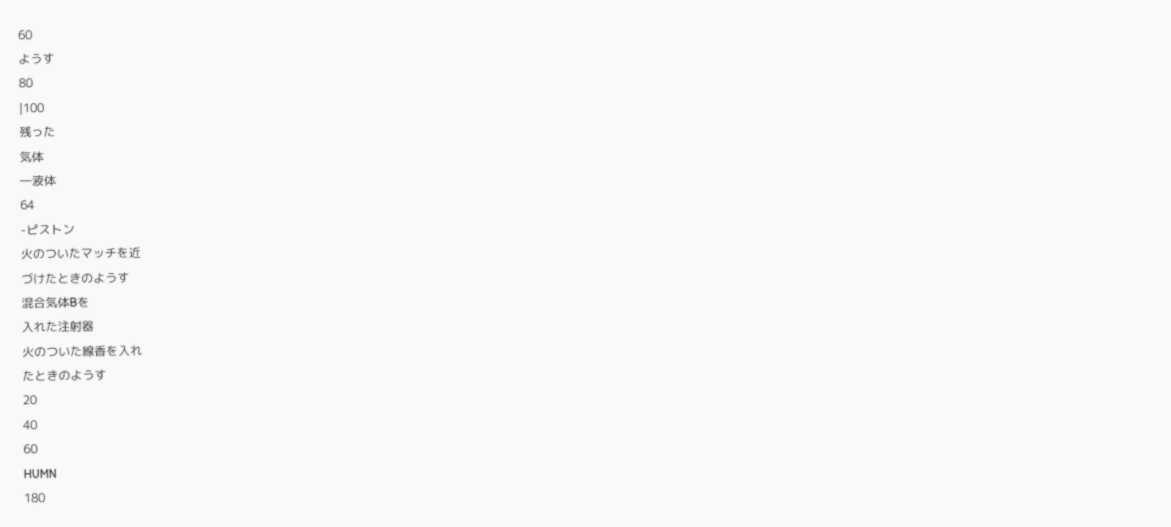60
ようす
80
|100
残った
気体
―液体
64
-ピストン
火のついたマッチを近
づけたときのようす
混合気体Bを
入れた注射器
火のついた線香を入れ
たときのようす
20
40
60
HUMN
180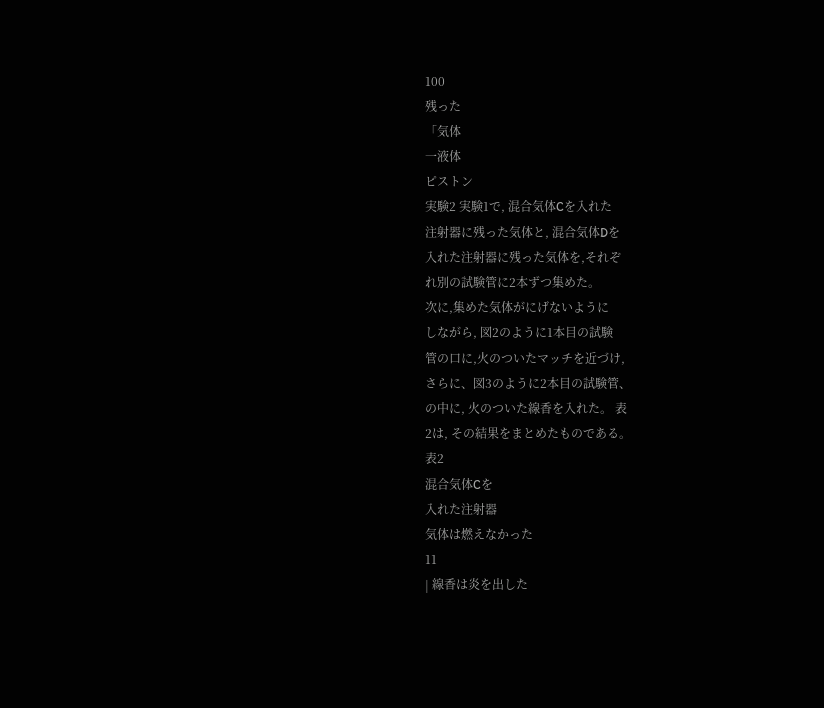100
残った
「気体
一液体
ピストン
実験2 実験1で, 混合気体Cを入れた
注射器に残った気体と, 混合気体Dを
入れた注射器に残った気体を,それぞ
れ別の試験管に2本ずつ集めた。
次に,集めた気体がにげないように
しながら, 図2のように1本目の試験
管の口に,火のついたマッチを近づけ,
さらに、図3のように2本目の試験管、
の中に, 火のついた線香を入れた。 表
2は, その結果をまとめたものである。
表2
混合気体Cを
入れた注射器
気体は燃えなかった
11
| 線香は炎を出した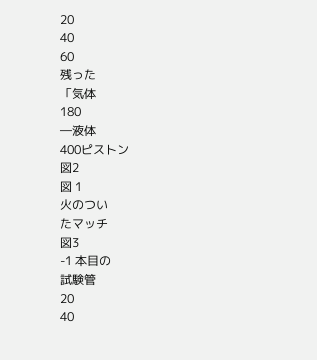20
40
60
残った
「気体
180
―液体
400ピストン
図2
図 1
火のつい
たマッチ
図3
-1 本目の
試験管
20
40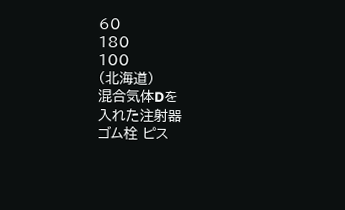60
180
100
(北海道)
混合気体Dを
入れた注射器
ゴム栓 ピス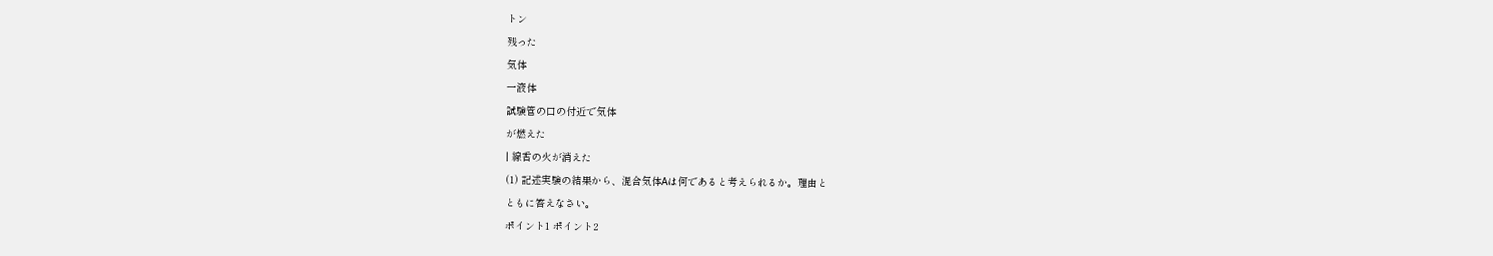トン
残った
気体
一液体
試験管の口の付近で気体
が燃えた
| 線香の火が消えた
(1) 記述実験の結果から、混合気体Aは何であると考えられるか。理由と
ともに答えなさい。
ポイント1 ポイント2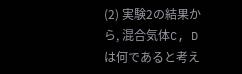(2) 実験2の結果から, 混合気体C, Dは何であると考え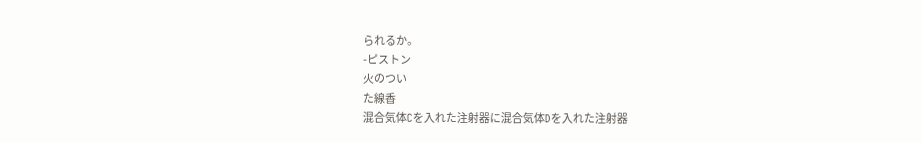られるか。
-ピストン
火のつい
た線香
混合気体Cを入れた注射器に混合気体Dを入れた注射器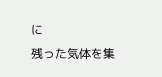に
残った気体を集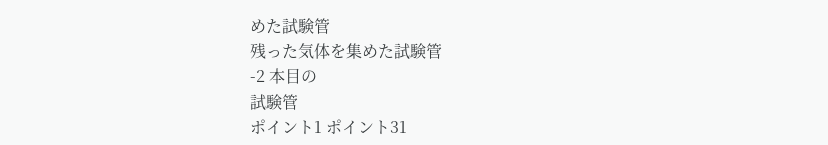めた試験管
残った気体を集めた試験管
-2 本目の
試験管
ポイント1 ポイント31